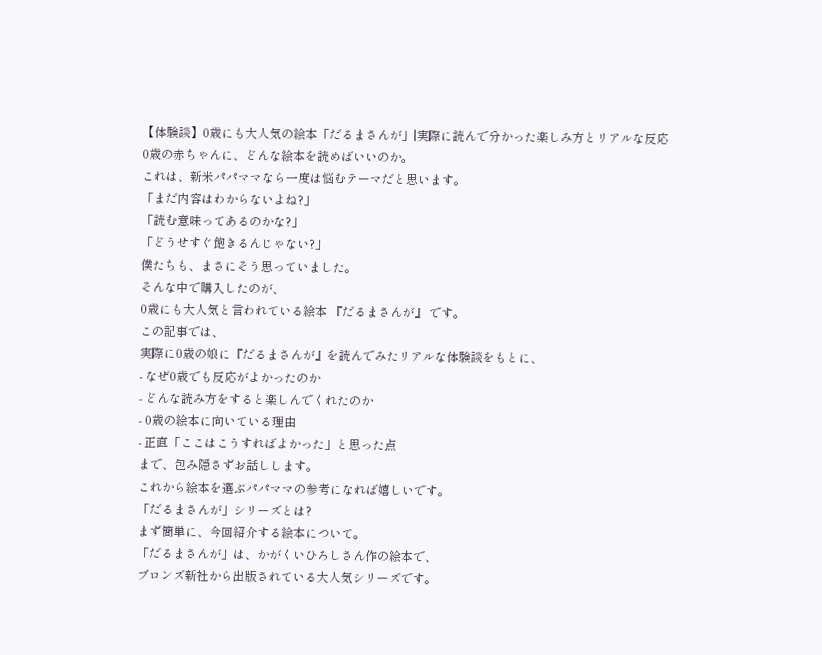【体験談】0歳にも大人気の絵本「だるまさんが」|実際に読んで分かった楽しみ方とリアルな反応
0歳の赤ちゃんに、どんな絵本を読めばいいのか。
これは、新米パパママなら一度は悩むテーマだと思います。
「まだ内容はわからないよね?」
「読む意味ってあるのかな?」
「どうせすぐ飽きるんじゃない?」
僕たちも、まさにそう思っていました。
そんな中で購入したのが、
0歳にも大人気と言われている絵本 『だるまさんが』 です。
この記事では、
実際に0歳の娘に『だるまさんが』を読んでみたリアルな体験談をもとに、
- なぜ0歳でも反応がよかったのか
- どんな読み方をすると楽しんでくれたのか
- 0歳の絵本に向いている理由
- 正直「ここはこうすればよかった」と思った点
まで、包み隠さずお話しします。
これから絵本を選ぶパパママの参考になれば嬉しいです。
「だるまさんが」シリーズとは?
まず簡単に、今回紹介する絵本について。
「だるまさんが」は、かがくいひろしさん作の絵本で、
ブロンズ新社から出版されている大人気シリーズです。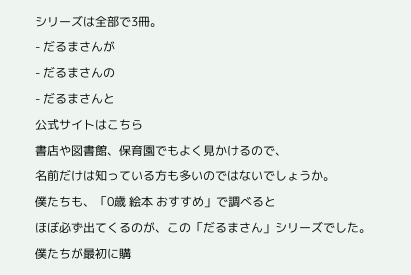シリーズは全部で3冊。
- だるまさんが
- だるまさんの
- だるまさんと
公式サイトはこちら
書店や図書館、保育園でもよく見かけるので、
名前だけは知っている方も多いのではないでしょうか。
僕たちも、「0歳 絵本 おすすめ」で調べると
ほぼ必ず出てくるのが、この「だるまさん」シリーズでした。
僕たちが最初に購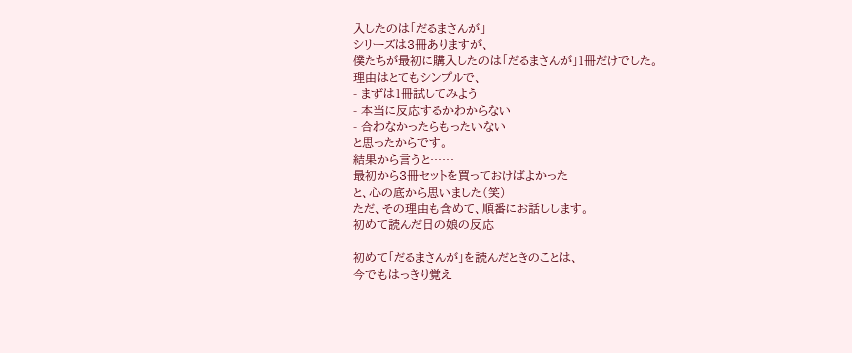入したのは「だるまさんが」
シリーズは3冊ありますが、
僕たちが最初に購入したのは「だるまさんが」1冊だけでした。
理由はとてもシンプルで、
- まずは1冊試してみよう
- 本当に反応するかわからない
- 合わなかったらもったいない
と思ったからです。
結果から言うと……
最初から3冊セットを買っておけばよかった
と、心の底から思いました(笑)
ただ、その理由も含めて、順番にお話しします。
初めて読んだ日の娘の反応

初めて「だるまさんが」を読んだときのことは、
今でもはっきり覚え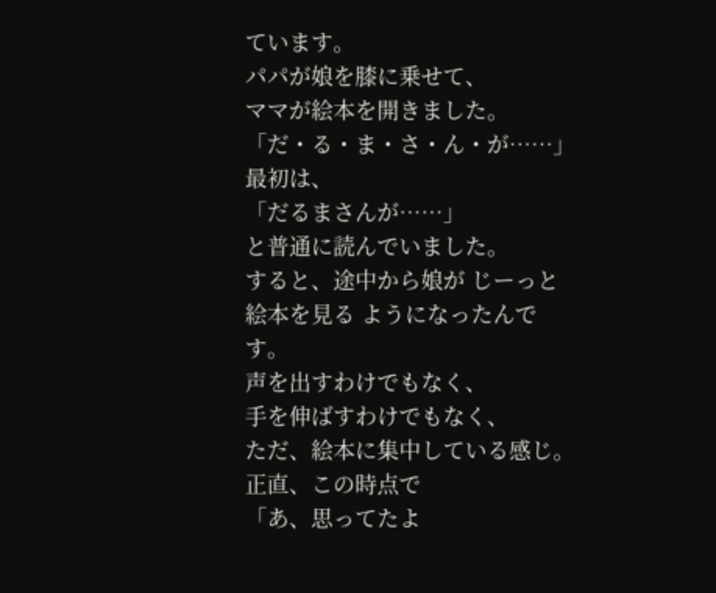ています。
パパが娘を膝に乗せて、
ママが絵本を開きました。
「だ・る・ま・さ・ん・が……」
最初は、
「だるまさんが……」
と普通に読んでいました。
すると、途中から娘が じーっと絵本を見る ようになったんです。
声を出すわけでもなく、
手を伸ばすわけでもなく、
ただ、絵本に集中している感じ。
正直、この時点で
「あ、思ってたよ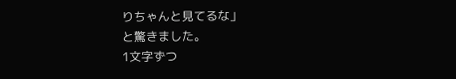りちゃんと見てるな」
と驚きました。
1文字ずつ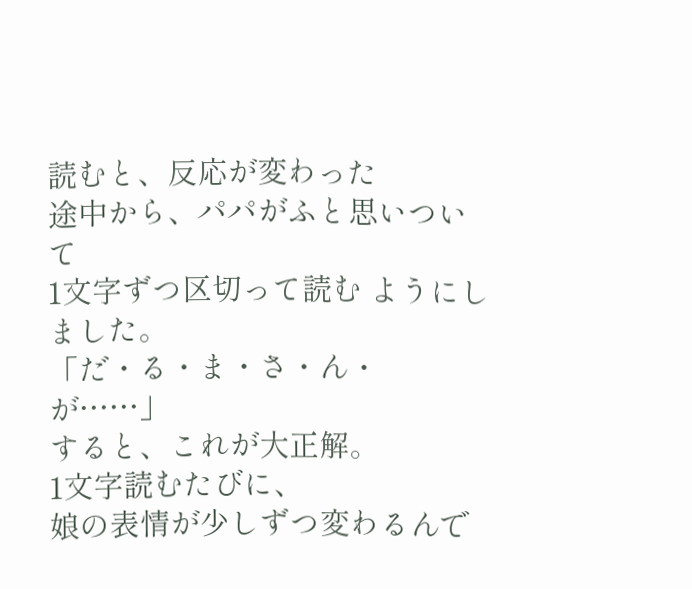読むと、反応が変わった
途中から、パパがふと思いついて
1文字ずつ区切って読む ようにしました。
「だ・る・ま・さ・ん・が……」
すると、これが大正解。
1文字読むたびに、
娘の表情が少しずつ変わるんで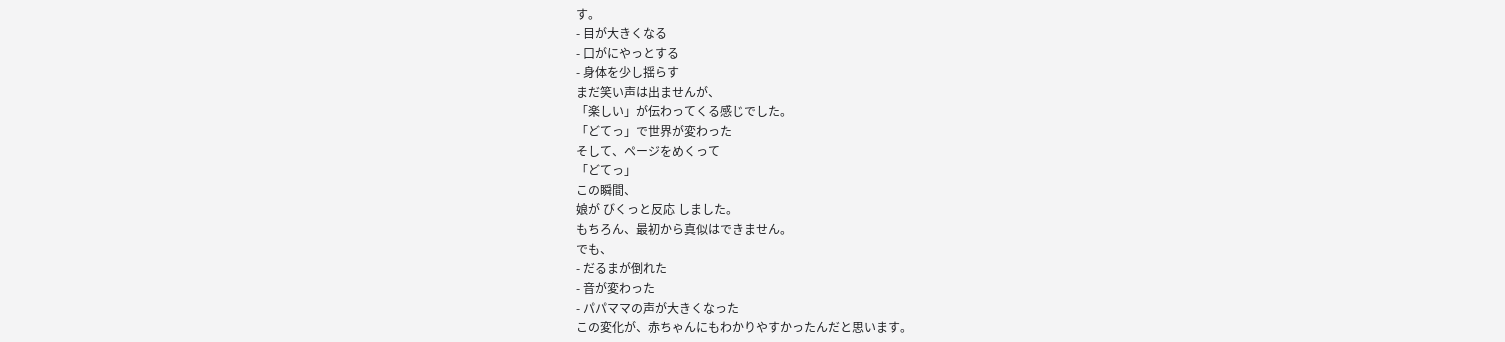す。
- 目が大きくなる
- 口がにやっとする
- 身体を少し揺らす
まだ笑い声は出ませんが、
「楽しい」が伝わってくる感じでした。
「どてっ」で世界が変わった
そして、ページをめくって
「どてっ」
この瞬間、
娘が びくっと反応 しました。
もちろん、最初から真似はできません。
でも、
- だるまが倒れた
- 音が変わった
- パパママの声が大きくなった
この変化が、赤ちゃんにもわかりやすかったんだと思います。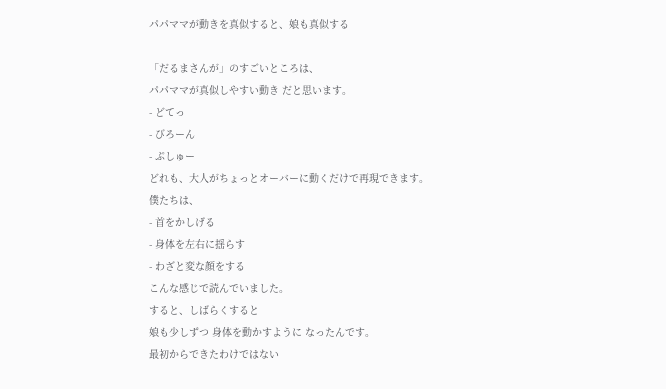パパママが動きを真似すると、娘も真似する

「だるまさんが」のすごいところは、
パパママが真似しやすい動き だと思います。
- どてっ
- びろーん
- ぷしゅー
どれも、大人がちょっとオーバーに動くだけで再現できます。
僕たちは、
- 首をかしげる
- 身体を左右に揺らす
- わざと変な顔をする
こんな感じで読んでいました。
すると、しばらくすると
娘も少しずつ 身体を動かすように なったんです。
最初からできたわけではない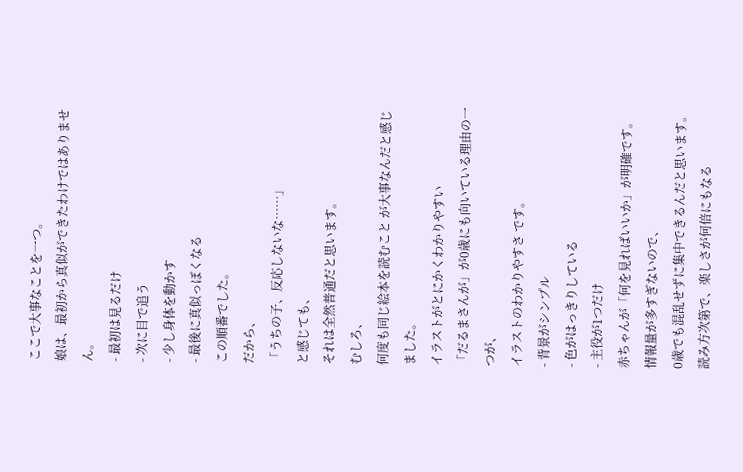ここで大事なことを一つ。
娘は、最初から真似ができたわけではありません。
- 最初は見るだけ
- 次に目で追う
- 少し身体を動かす
- 最後に真似っぽくなる
この順番でした。
だから、
「うちの子、反応しないな……」
と感じても、
それは全然普通だと思います。
むしろ、
何度も同じ絵本を読むこと が大事なんだと感じました。
イラストがとにかくわかりやすい
「だるまさんが」が0歳にも向いている理由の一つが、
イラストのわかりやすさ です。
- 背景がシンプル
- 色がはっきりしている
- 主役が1つだけ
赤ちゃんが「何を見ればいいか」が明確です。
情報量が多すぎないので、
0歳でも混乱せずに集中できるんだと思います。
読み方次第で、楽しさが何倍にもなる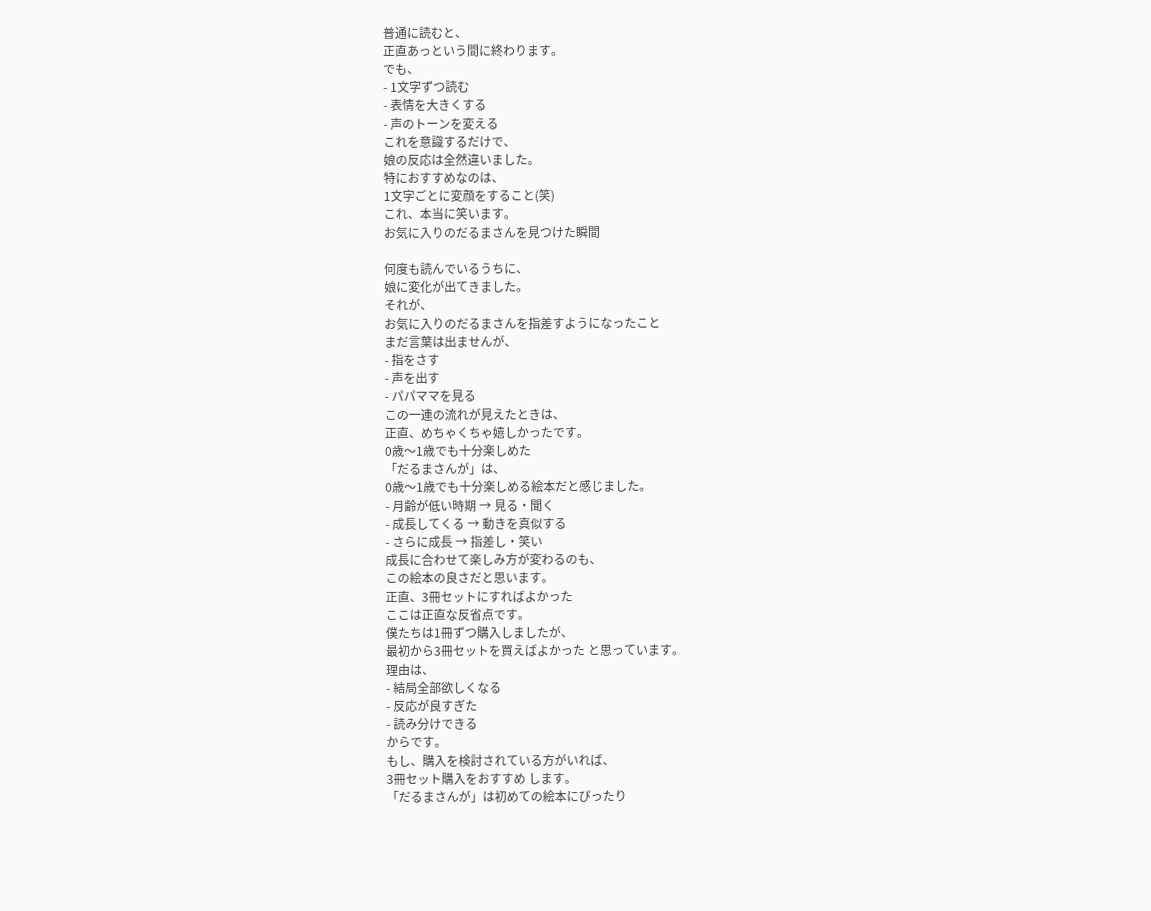普通に読むと、
正直あっという間に終わります。
でも、
- 1文字ずつ読む
- 表情を大きくする
- 声のトーンを変える
これを意識するだけで、
娘の反応は全然違いました。
特におすすめなのは、
1文字ごとに変顔をすること(笑)
これ、本当に笑います。
お気に入りのだるまさんを見つけた瞬間

何度も読んでいるうちに、
娘に変化が出てきました。
それが、
お気に入りのだるまさんを指差すようになったこと
まだ言葉は出ませんが、
- 指をさす
- 声を出す
- パパママを見る
この一連の流れが見えたときは、
正直、めちゃくちゃ嬉しかったです。
0歳〜1歳でも十分楽しめた
「だるまさんが」は、
0歳〜1歳でも十分楽しめる絵本だと感じました。
- 月齢が低い時期 → 見る・聞く
- 成長してくる → 動きを真似する
- さらに成長 → 指差し・笑い
成長に合わせて楽しみ方が変わるのも、
この絵本の良さだと思います。
正直、3冊セットにすればよかった
ここは正直な反省点です。
僕たちは1冊ずつ購入しましたが、
最初から3冊セットを買えばよかった と思っています。
理由は、
- 結局全部欲しくなる
- 反応が良すぎた
- 読み分けできる
からです。
もし、購入を検討されている方がいれば、
3冊セット購入をおすすめ します。
「だるまさんが」は初めての絵本にぴったり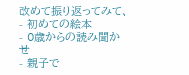改めて振り返ってみて、
- 初めての絵本
- 0歳からの読み聞かせ
- 親子で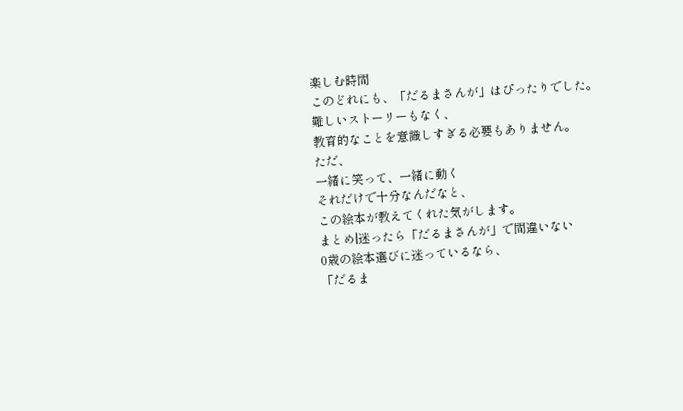楽しむ時間
このどれにも、「だるまさんが」はぴったりでした。
難しいストーリーもなく、
教育的なことを意識しすぎる必要もありません。
ただ、
一緒に笑って、一緒に動く
それだけで十分なんだなと、
この絵本が教えてくれた気がします。
まとめ|迷ったら「だるまさんが」で間違いない
0歳の絵本選びに迷っているなら、
「だるま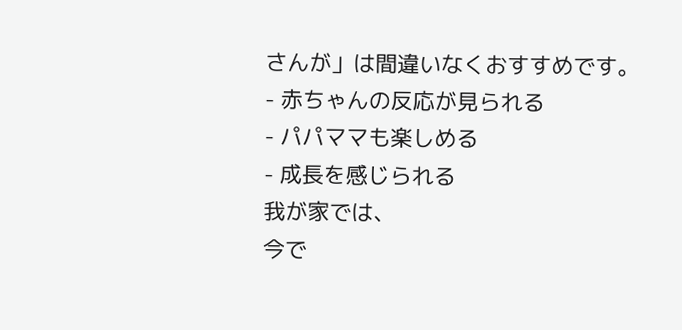さんが」は間違いなくおすすめです。
- 赤ちゃんの反応が見られる
- パパママも楽しめる
- 成長を感じられる
我が家では、
今で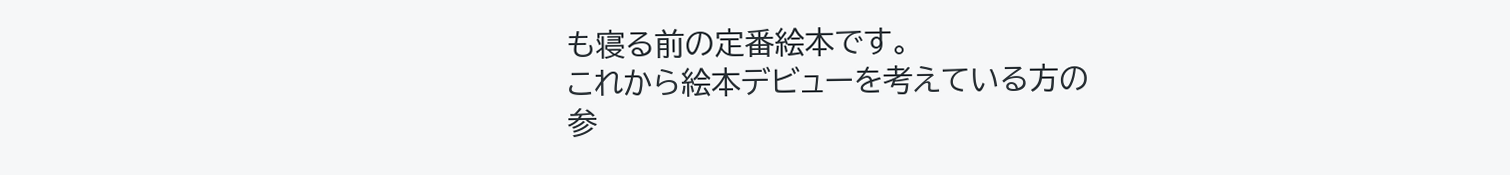も寝る前の定番絵本です。
これから絵本デビューを考えている方の
参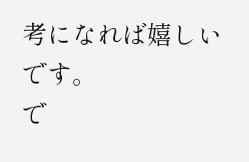考になれば嬉しいです。
で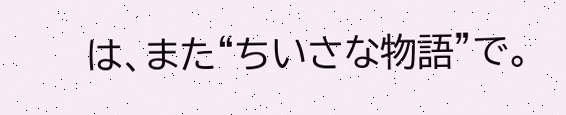は、また“ちいさな物語”で。